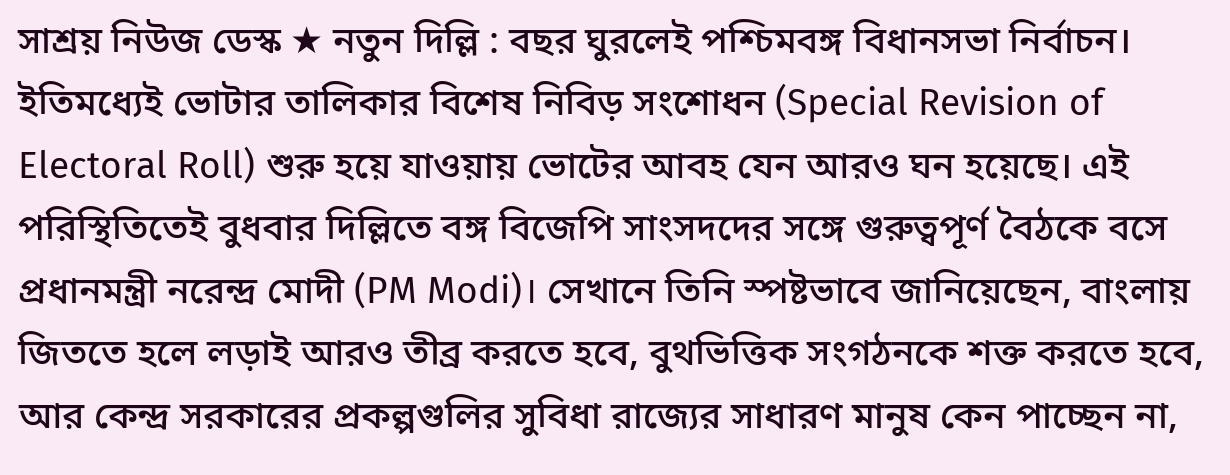সাশ্রয় নিউজ ডেস্ক ★ নতুন দিল্লি : বছর ঘুরলেই পশ্চিমবঙ্গ বিধানসভা নির্বাচন। ইতিমধ্যেই ভোটার তালিকার বিশেষ নিবিড় সংশোধন (Special Revision of Electoral Roll) শুরু হয়ে যাওয়ায় ভোটের আবহ যেন আরও ঘন হয়েছে। এই পরিস্থিতিতেই বুধবার দিল্লিতে বঙ্গ বিজেপি সাংসদদের সঙ্গে গুরুত্বপূর্ণ বৈঠকে বসে প্রধানমন্ত্রী নরেন্দ্র মোদী (PM Modi)। সেখানে তিনি স্পষ্টভাবে জানিয়েছেন, বাংলায় জিততে হলে লড়াই আরও তীব্র করতে হবে, বুথভিত্তিক সংগঠনকে শক্ত করতে হবে, আর কেন্দ্র সরকারের প্রকল্পগুলির সুবিধা রাজ্যের সাধারণ মানুষ কেন পাচ্ছেন না,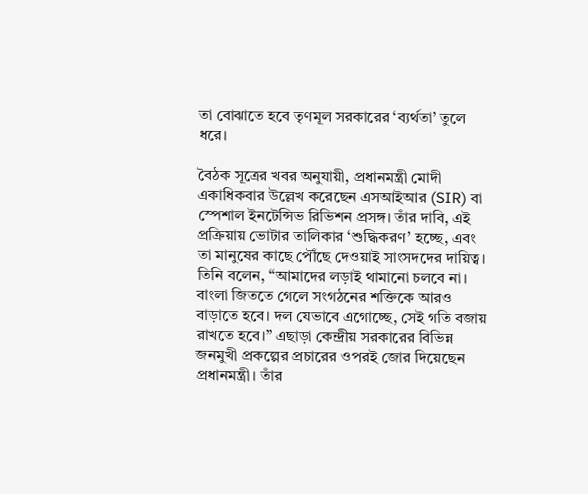তা বোঝাতে হবে তৃণমূল সরকারের ‘ব্যর্থতা’ তুলে ধরে।

বৈঠক সূত্রের খবর অনুযায়ী, প্রধানমন্ত্রী মোদী একাধিকবার উল্লেখ করেছেন এসআইআর (SIR) বা স্পেশাল ইনটেন্সিভ রিভিশন প্রসঙ্গ। তাঁর দাবি, এই প্রক্রিয়ায় ভোটার তালিকার ‘শুদ্ধিকরণ’ হচ্ছে, এবং তা মানুষের কাছে পৌঁছে দেওয়াই সাংসদদের দায়িত্ব। তিনি বলেন, “আমাদের লড়াই থামানো চলবে না। বাংলা জিততে গেলে সংগঠনের শক্তিকে আরও বাড়াতে হবে। দল যেভাবে এগোচ্ছে, সেই গতি বজায় রাখতে হবে।” এছাড়া কেন্দ্রীয় সরকারের বিভিন্ন জনমুখী প্রকল্পের প্রচারের ওপরই জোর দিয়েছেন প্রধানমন্ত্রী। তাঁর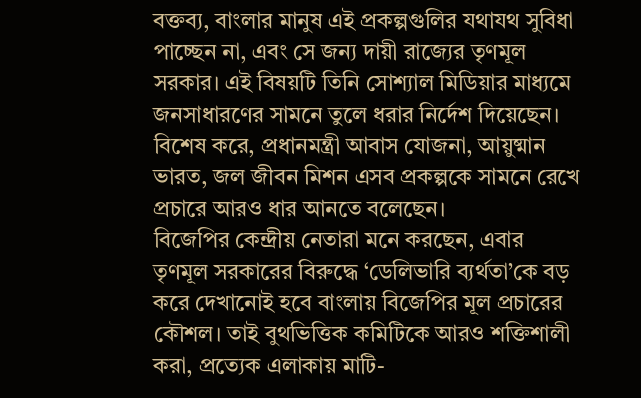বক্তব্য, বাংলার মানুষ এই প্রকল্পগুলির যথাযথ সুবিধা পাচ্ছেন না, এবং সে জন্য দায়ী রাজ্যের তৃণমূল সরকার। এই বিষয়টি তিনি সোশ্যাল মিডিয়ার মাধ্যমে জনসাধারণের সামনে তুলে ধরার নির্দেশ দিয়েছেন। বিশেষ করে, প্রধানমন্ত্রী আবাস যোজনা, আয়ুষ্মান ভারত, জল জীবন মিশন এসব প্রকল্পকে সামনে রেখে প্রচারে আরও ধার আনতে বলেছেন।
বিজেপির কেন্দ্রীয় নেতারা মনে করছেন, এবার তৃণমূল সরকারের বিরুদ্ধে ‘ডেলিভারি ব্যর্থতা’কে বড় করে দেখানোই হবে বাংলায় বিজেপির মূল প্রচারের কৌশল। তাই বুথভিত্তিক কমিটিকে আরও শক্তিশালী করা, প্রত্যেক এলাকায় মাটি-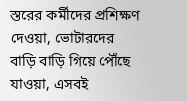স্তরের কর্মীদের প্রশিক্ষণ দেওয়া, ভোটারদের বাড়ি বাড়ি গিয়ে পৌঁছে যাওয়া, এসবই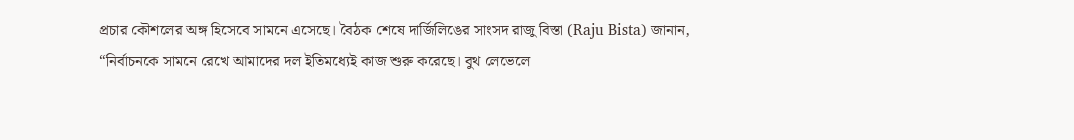প্রচার কৌশলের অঙ্গ হিসেবে সামনে এসেছে। বৈঠক শেষে দার্জিলিঙের সাংসদ রাজু বিস্তা (Raju Bista) জানান, “নির্বাচনকে সামনে রেখে আমাদের দল ইতিমধ্যেই কাজ শুরু করেছে। বুথ লেভেলে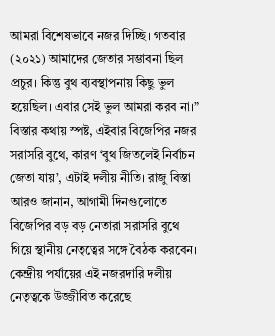আমরা বিশেষভাবে নজর দিচ্ছি। গতবার (২০২১) আমাদের জেতার সম্ভাবনা ছিল প্রচুর। কিন্তু বুথ ব্যবস্থাপনায় কিছু ভুল হয়েছিল। এবার সেই ভুল আমরা করব না।” বিস্তার কথায় স্পষ্ট, এইবার বিজেপির নজর সরাসরি বুথে, কারণ ‘বুথ জিতলেই নির্বাচন জেতা যায়’, এটাই দলীয় নীতি। রাজু বিস্তা আরও জানান, আগামী দিনগুলোতে বিজেপির বড় বড় নেতারা সরাসরি বুথে গিয়ে স্থানীয় নেতৃত্বের সঙ্গে বৈঠক করবেন। কেন্দ্রীয় পর্যায়ের এই নজরদারি দলীয় নেতৃত্বকে উজ্জীবিত করেছে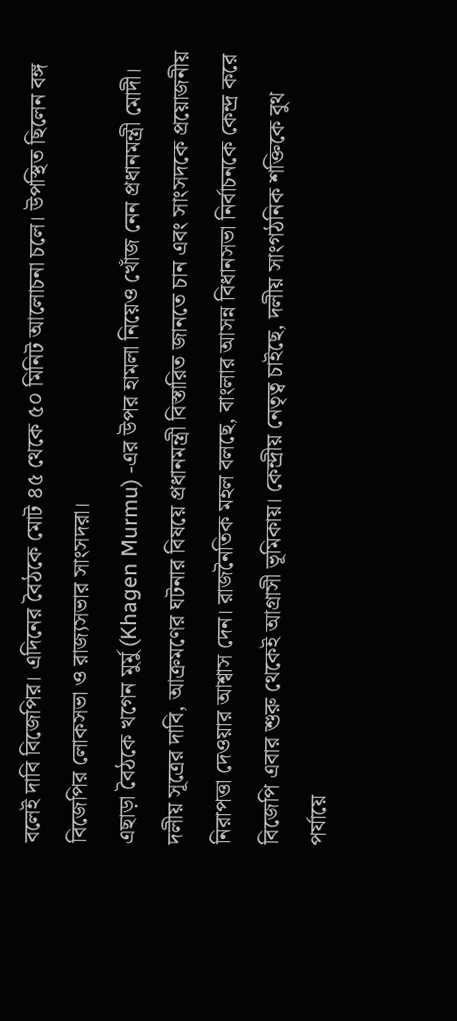বলেই দাবি বিজেপির। এদিনের বৈঠকে মোট ৪৫ থেকে ৫০ মিনিট আলোচনা চলে। উপস্থিত ছিলেন বঙ্গ বিজেপির লোকসভা ও রাজ্যসভার সাংসদরা।
এছাড়া বৈঠকে খগেন মুর্মু (Khagen Murmu) -এর উপর হামলা নিয়েও খোঁজ নেন প্রধানমন্ত্রী মোদী। দলীয় সূত্রের দাবি, আক্রমণের ঘটনার বিষয়ে প্রধানমন্ত্রী বিস্তারিত জানতে চান এবং সাংসদকে প্রয়োজনীয় নিরাপত্তা দেওয়ার আশ্বাস দেন। রাজনৈতিক মহল বলছে, বাংলার আসন্ন বিধানসভা নির্বাচনকে কেন্দ্র করে বিজেপি এবার শুরু থেকেই আগ্রাসী ভূমিকায়। কেন্দ্রীয় নেতৃত্ব চাইছে, দলীয় সাংগঠনিক শক্তিকে বুথ পর্যায়ে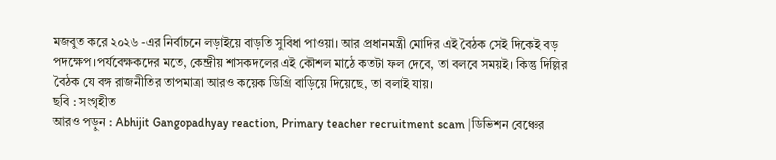মজবুত করে ২০২৬ -এর নির্বাচনে লড়াইয়ে বাড়তি সুবিধা পাওয়া। আর প্রধানমন্ত্রী মোদির এই বৈঠক সেই দিকেই বড় পদক্ষেপ।পর্যবেক্ষকদের মতে, কেন্দ্রীয় শাসকদলের এই কৌশল মাঠে কতটা ফল দেবে, তা বলবে সময়ই। কিন্তু দিল্লির বৈঠক যে বঙ্গ রাজনীতির তাপমাত্রা আরও কয়েক ডিগ্রি বাড়িয়ে দিয়েছে, তা বলাই যায়।
ছবি : সংগৃহীত
আরও পড়ুন : Abhijit Gangopadhyay reaction, Primary teacher recruitment scam |ডিভিশন বেঞ্চের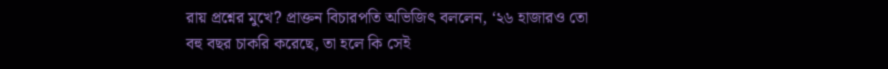রায় প্রশ্নের মুখে? প্রাক্তন বিচারপতি অভিজিৎ বললেন, ‘২৬ হাজারও তো বহু বছর চাকরি করেছে, তা হলে কি সেই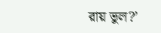রায় ভুল?’